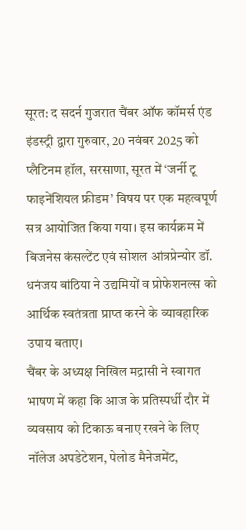सूरत: द सदर्न गुजरात चैंबर ऑफ कॉमर्स एंड इंडस्ट्री द्वारा गुरुवार, 20 नवंबर 2025 को प्लैटिनम हॉल, सरसाणा, सूरत में ‘जर्नी टू फाइनेंशियल फ्रीडम’ विषय पर एक महत्वपूर्ण सत्र आयोजित किया गया। इस कार्यक्रम में बिजनेस कंसल्टेंट एवं सोशल आंत्रप्रेन्योर डॉ. धनंजय बांठिया ने उद्यमियों व प्रोफेशनल्स को आर्थिक स्वतंत्रता प्राप्त करने के व्यावहारिक उपाय बताए।
चैंबर के अध्यक्ष निखिल मद्रासी ने स्वागत भाषण में कहा कि आज के प्रतिस्पर्धी दौर में व्यवसाय को टिकाऊ बनाए रखने के लिए नॉलेज अपडेटेशन, पेलोड मैनेजमेंट,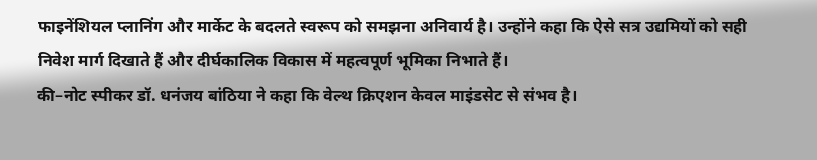फाइनेंशियल प्लानिंग और मार्केट के बदलते स्वरूप को समझना अनिवार्य है। उन्होंने कहा कि ऐसे सत्र उद्यमियों को सही निवेश मार्ग दिखाते हैं और दीर्घकालिक विकास में महत्वपूर्ण भूमिका निभाते हैं।
की–नोट स्पीकर डॉ. धनंजय बांठिया ने कहा कि वेल्थ क्रिएशन केवल माइंडसेट से संभव है।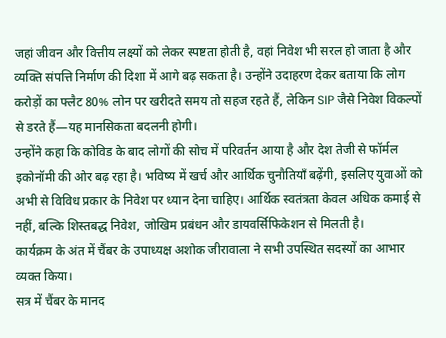जहां जीवन और वित्तीय लक्ष्यों को लेकर स्पष्टता होती है, वहां निवेश भी सरल हो जाता है और व्यक्ति संपत्ति निर्माण की दिशा में आगे बढ़ सकता है। उन्होंने उदाहरण देकर बताया कि लोग करोड़ों का फ्लैट 80% लोन पर खरीदते समय तो सहज रहते हैं, लेकिन SIP जैसे निवेश विकल्पों से डरते हैं—यह मानसिकता बदलनी होगी।
उन्होंने कहा कि कोविड के बाद लोगों की सोच में परिवर्तन आया है और देश तेजी से फॉर्मल इकोनॉमी की ओर बढ़ रहा है। भविष्य में खर्च और आर्थिक चुनौतियाँ बढ़ेंगी, इसलिए युवाओं को अभी से विविध प्रकार के निवेश पर ध्यान देना चाहिए। आर्थिक स्वतंत्रता केवल अधिक कमाई से नहीं, बल्कि शिस्तबद्ध निवेश, जोखिम प्रबंधन और डायवर्सिफिकेशन से मिलती है।
कार्यक्रम के अंत में चैंबर के उपाध्यक्ष अशोक जीरावाला ने सभी उपस्थित सदस्यों का आभार व्यक्त किया।
सत्र में चैंबर के मानद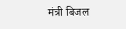मंत्री बिजल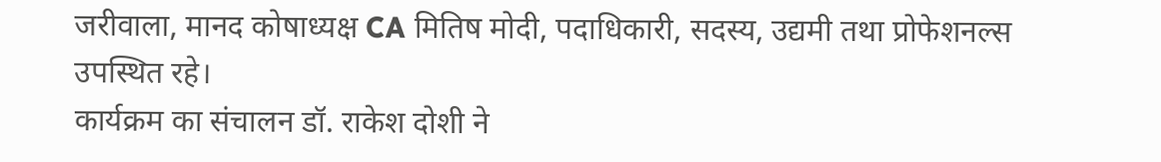जरीवाला, मानद कोषाध्यक्ष CA मितिष मोदी, पदाधिकारी, सदस्य, उद्यमी तथा प्रोफेशनल्स उपस्थित रहे।
कार्यक्रम का संचालन डॉ. राकेश दोशी ने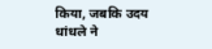किया, जबकि उदय धांधले ने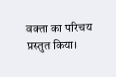वक्ता का परिचय प्रस्तुत किया।